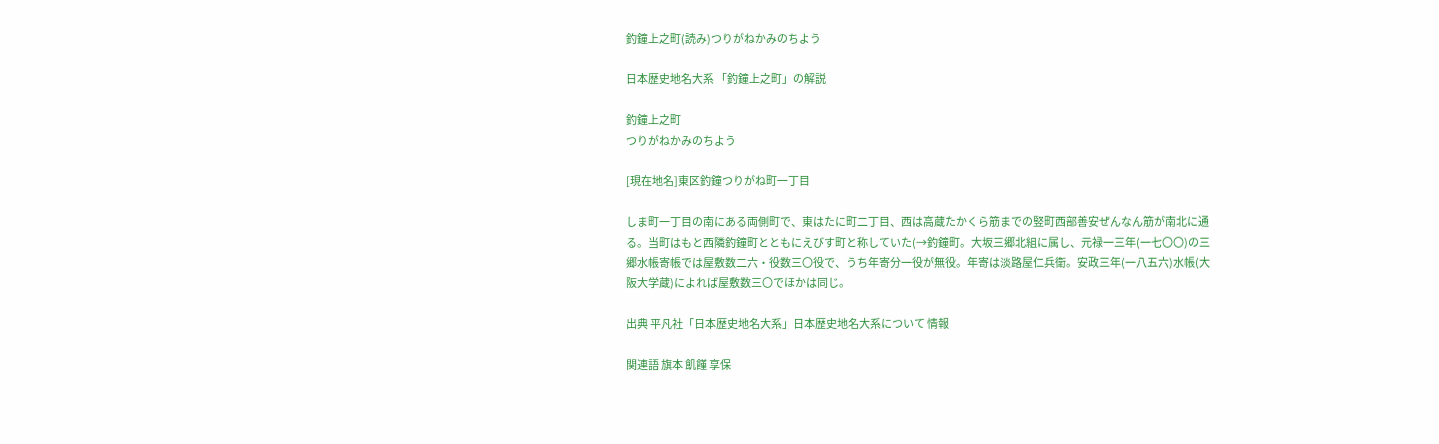釣鐘上之町(読み)つりがねかみのちよう

日本歴史地名大系 「釣鐘上之町」の解説

釣鐘上之町
つりがねかみのちよう

[現在地名]東区釣鐘つりがね町一丁目

しま町一丁目の南にある両側町で、東はたに町二丁目、西は高蔵たかくら筋までの竪町西部善安ぜんなん筋が南北に通る。当町はもと西隣釣鐘町とともにえびす町と称していた(→釣鐘町。大坂三郷北組に属し、元禄一三年(一七〇〇)の三郷水帳寄帳では屋敷数二六・役数三〇役で、うち年寄分一役が無役。年寄は淡路屋仁兵衛。安政三年(一八五六)水帳(大阪大学蔵)によれば屋敷数三〇でほかは同じ。

出典 平凡社「日本歴史地名大系」日本歴史地名大系について 情報

関連語 旗本 飢饉 享保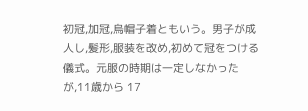初冠,加冠,烏帽子着ともいう。男子が成人し,髪形,服装を改め,初めて冠をつける儀式。元服の時期は一定しなかったが,11歳から 17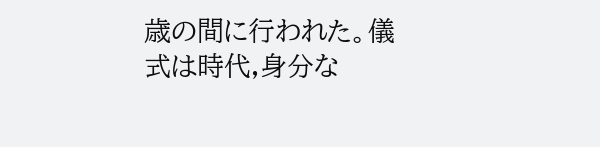歳の間に行われた。儀式は時代,身分な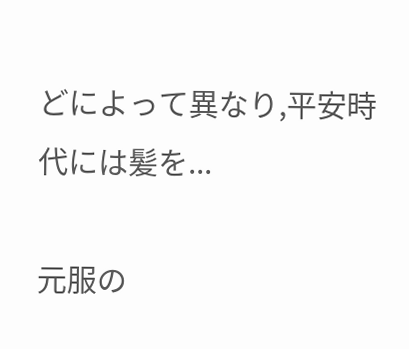どによって異なり,平安時代には髪を...

元服の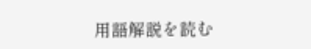用語解説を読む